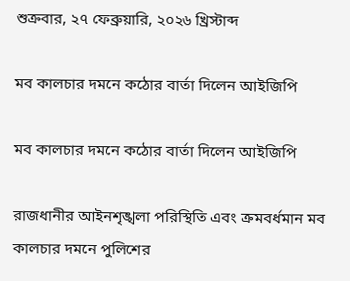শুক্রবার, ২৭ ফেব্রুয়ারি, ২০২৬ খ্রিস্টাব্দ

মব কালচার দমনে কঠোর বার্তা দিলেন আইজিপি

মব কালচার দমনে কঠোর বার্তা দিলেন আইজিপি

রাজধানীর আইনশৃঙ্খলা পরিস্থিতি এবং ক্রমবর্ধমান মব কালচার দমনে পুলিশের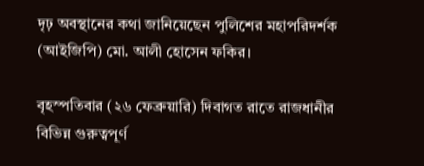দৃঢ় অবস্থানের কথা জানিয়েছেন পুলিশের মহাপরিদর্শক (আইজিপি) মো. আলী হোসেন ফকির।

বৃহস্পতিবার (২৬ ফেব্রুয়ারি) দিবাগত রাতে রাজধানীর বিভিন্ন গুরুত্বপূর্ণ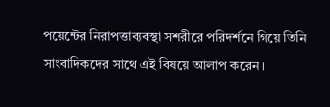পয়েন্টের নিরাপত্তাব্যবস্থা সশরীরে পরিদর্শনে গিয়ে তিনি সাংবাদিকদের সাথে এই বিষয়ে আলাপ করেন।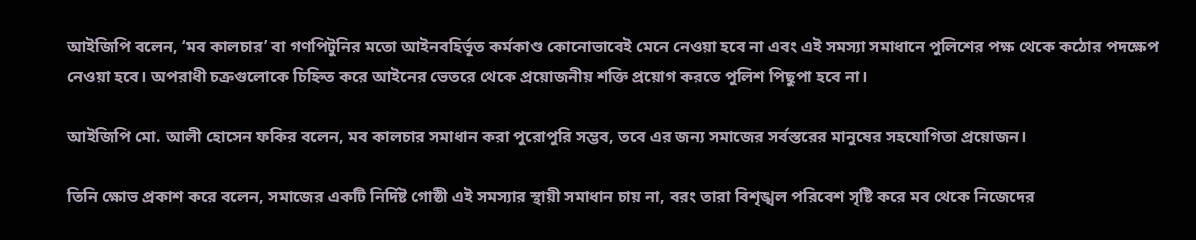আইজিপি বলেন, ‘মব কালচার’ বা গণপিটুনির মতো আইনবহির্ভূত কর্মকাণ্ড কোনোভাবেই মেনে নেওয়া হবে না এবং এই সমস্যা সমাধানে পুলিশের পক্ষ থেকে কঠোর পদক্ষেপ নেওয়া হবে। অপরাধী চক্রগুলোকে চিহ্নিত করে আইনের ভেতরে থেকে প্রয়োজনীয় শক্তি প্রয়োগ করতে পুলিশ পিছুপা হবে না।

আইজিপি মো. আলী হোসেন ফকির বলেন, মব কালচার সমাধান করা পুরোপুরি সম্ভব, তবে এর জন্য সমাজের সর্বস্তরের মানুষের সহযোগিতা প্রয়োজন।

তিনি ক্ষোভ প্রকাশ করে বলেন, সমাজের একটি নির্দিষ্ট গোষ্ঠী এই সমস্যার স্থায়ী সমাধান চায় না, বরং তারা বিশৃঙ্খল পরিবেশ সৃষ্টি করে মব থেকে নিজেদের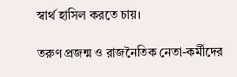স্বার্থ হাসিল করতে চায়।

তরুণ প্রজন্ম ও রাজনৈতিক নেতা-কর্মীদের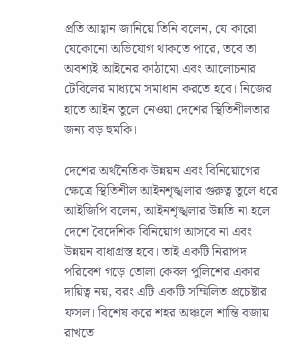প্রতি আহ্বান জানিয়ে তিনি বলেন, যে কারো যেকোনো অভিযোগ থাকতে পারে, তবে তা অবশ্যই আইনের কাঠামো এবং আলোচনার টেবিলের মাধ্যমে সমাধান করতে হবে। নিজের হাতে আইন তুলে নেওয়া দেশের স্থিতিশীলতার জন্য বড় হুমকি।

দেশের অর্থনৈতিক উন্নয়ন এবং বিনিয়োগের ক্ষেত্রে স্থিতিশীল আইনশৃঙ্খলার গুরুত্ব তুলে ধরে আইজিপি বলেন, আইনশৃঙ্খলার উন্নতি না হলে দেশে বৈদেশিক বিনিয়োগ আসবে না এবং উন্নয়ন বাধাগ্রস্ত হবে। তাই একটি নিরাপদ পরিবেশ গড়ে তোলা কেবল পুলিশের একার দায়িত্ব নয়, বরং এটি একটি সম্মিলিত প্রচেষ্টার ফসল। বিশেষ করে শহর অঞ্চলে শান্তি বজায় রাখতে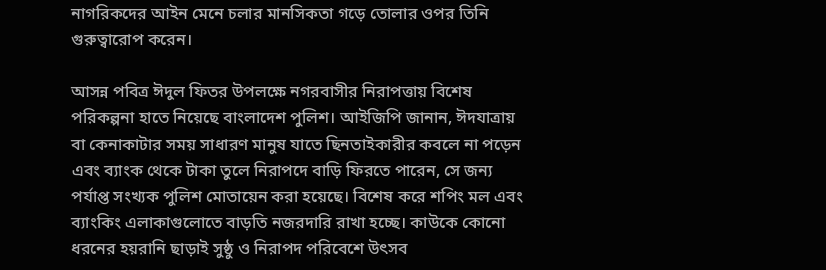নাগরিকদের আইন মেনে চলার মানসিকতা গড়ে তোলার ওপর তিনি গুরুত্বারোপ করেন।

আসন্ন পবিত্র ঈদুল ফিতর উপলক্ষে নগরবাসীর নিরাপত্তায় বিশেষ পরিকল্পনা হাতে নিয়েছে বাংলাদেশ পুলিশ। আইজিপি জানান, ঈদযাত্রায় বা কেনাকাটার সময় সাধারণ মানুষ যাতে ছিনতাইকারীর কবলে না পড়েন এবং ব্যাংক থেকে টাকা তুলে নিরাপদে বাড়ি ফিরতে পারেন, সে জন্য পর্যাপ্ত সংখ্যক পুলিশ মোতায়েন করা হয়েছে। বিশেষ করে শপিং মল এবং ব্যাংকিং এলাকাগুলোতে বাড়তি নজরদারি রাখা হচ্ছে। কাউকে কোনো ধরনের হয়রানি ছাড়াই সুষ্ঠু ও নিরাপদ পরিবেশে উৎসব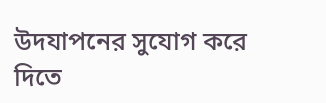উদযাপনের সুযোগ করে দিতে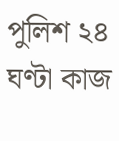পুলিশ ২৪ ঘণ্টা কাজ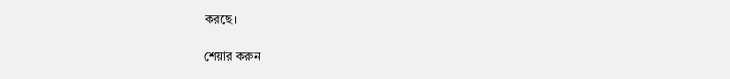করছে।

শেয়ার করুন